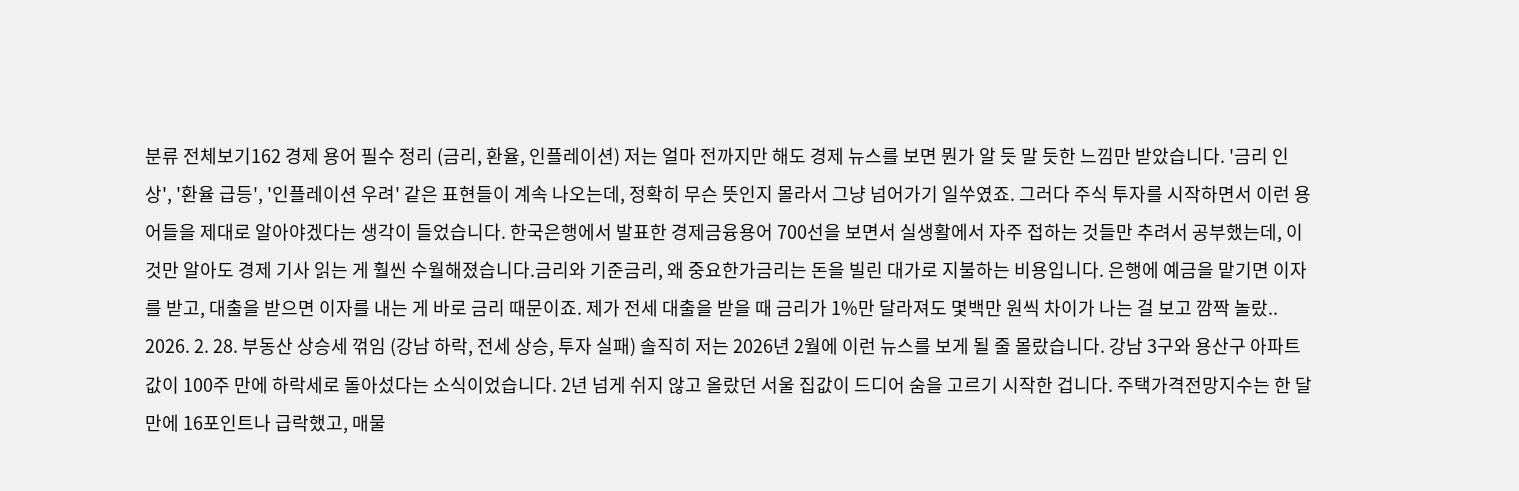분류 전체보기162 경제 용어 필수 정리 (금리, 환율, 인플레이션) 저는 얼마 전까지만 해도 경제 뉴스를 보면 뭔가 알 듯 말 듯한 느낌만 받았습니다. '금리 인상', '환율 급등', '인플레이션 우려' 같은 표현들이 계속 나오는데, 정확히 무슨 뜻인지 몰라서 그냥 넘어가기 일쑤였죠. 그러다 주식 투자를 시작하면서 이런 용어들을 제대로 알아야겠다는 생각이 들었습니다. 한국은행에서 발표한 경제금융용어 700선을 보면서 실생활에서 자주 접하는 것들만 추려서 공부했는데, 이것만 알아도 경제 기사 읽는 게 훨씬 수월해졌습니다.금리와 기준금리, 왜 중요한가금리는 돈을 빌린 대가로 지불하는 비용입니다. 은행에 예금을 맡기면 이자를 받고, 대출을 받으면 이자를 내는 게 바로 금리 때문이죠. 제가 전세 대출을 받을 때 금리가 1%만 달라져도 몇백만 원씩 차이가 나는 걸 보고 깜짝 놀랐.. 2026. 2. 28. 부동산 상승세 꺾임 (강남 하락, 전세 상승, 투자 실패) 솔직히 저는 2026년 2월에 이런 뉴스를 보게 될 줄 몰랐습니다. 강남 3구와 용산구 아파트값이 100주 만에 하락세로 돌아섰다는 소식이었습니다. 2년 넘게 쉬지 않고 올랐던 서울 집값이 드디어 숨을 고르기 시작한 겁니다. 주택가격전망지수는 한 달 만에 16포인트나 급락했고, 매물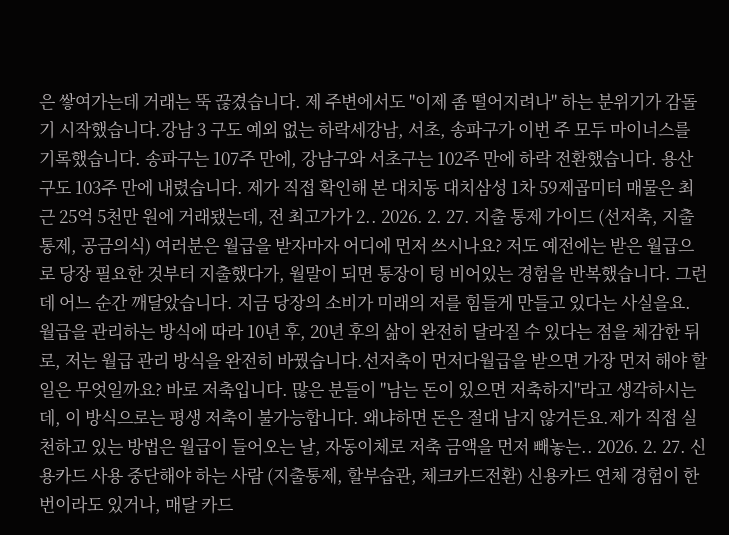은 쌓여가는데 거래는 뚝 끊겼습니다. 제 주변에서도 "이제 좀 떨어지려나" 하는 분위기가 감돌기 시작했습니다.강남 3 구도 예외 없는 하락세강남, 서초, 송파구가 이번 주 모두 마이너스를 기록했습니다. 송파구는 107주 만에, 강남구와 서초구는 102주 만에 하락 전환했습니다. 용산구도 103주 만에 내렸습니다. 제가 직접 확인해 본 대치동 대치삼성 1차 59제곱미터 매물은 최근 25억 5천만 원에 거래됐는데, 전 최고가가 2.. 2026. 2. 27. 지출 통제 가이드 (선저축, 지출통제, 공금의식) 여러분은 월급을 받자마자 어디에 먼저 쓰시나요? 저도 예전에는 받은 월급으로 당장 필요한 것부터 지출했다가, 월말이 되면 통장이 텅 비어있는 경험을 반복했습니다. 그런데 어느 순간 깨달았습니다. 지금 당장의 소비가 미래의 저를 힘들게 만들고 있다는 사실을요. 월급을 관리하는 방식에 따라 10년 후, 20년 후의 삶이 완전히 달라질 수 있다는 점을 체감한 뒤로, 저는 월급 관리 방식을 완전히 바꿨습니다.선저축이 먼저다월급을 받으면 가장 먼저 해야 할 일은 무엇일까요? 바로 저축입니다. 많은 분들이 "남는 돈이 있으면 저축하지"라고 생각하시는데, 이 방식으로는 평생 저축이 불가능합니다. 왜냐하면 돈은 절대 남지 않거든요.제가 직접 실천하고 있는 방법은 월급이 들어오는 날, 자동이체로 저축 금액을 먼저 빼놓는.. 2026. 2. 27. 신용카드 사용 중단해야 하는 사람 (지출통제, 할부습관, 체크카드전환) 신용카드 연체 경험이 한 번이라도 있거나, 매달 카드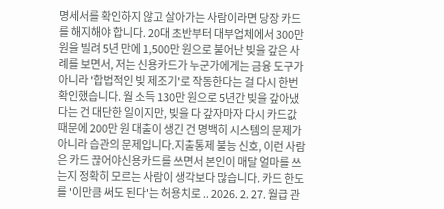명세서를 확인하지 않고 살아가는 사람이라면 당장 카드를 해지해야 합니다. 20대 초반부터 대부업체에서 300만 원을 빌려 5년 만에 1,500만 원으로 불어난 빚을 갚은 사례를 보면서, 저는 신용카드가 누군가에게는 금융 도구가 아니라 '합법적인 빚 제조기'로 작동한다는 걸 다시 한번 확인했습니다. 월 소득 130만 원으로 5년간 빚을 갚아냈다는 건 대단한 일이지만, 빚을 다 갚자마자 다시 카드값 때문에 200만 원 대출이 생긴 건 명백히 시스템의 문제가 아니라 습관의 문제입니다.지출통제 불능 신호, 이런 사람은 카드 끊어야신용카드를 쓰면서 본인이 매달 얼마를 쓰는지 정확히 모르는 사람이 생각보다 많습니다. 카드 한도를 '이만큼 써도 된다'는 허용치로 .. 2026. 2. 27. 월급 관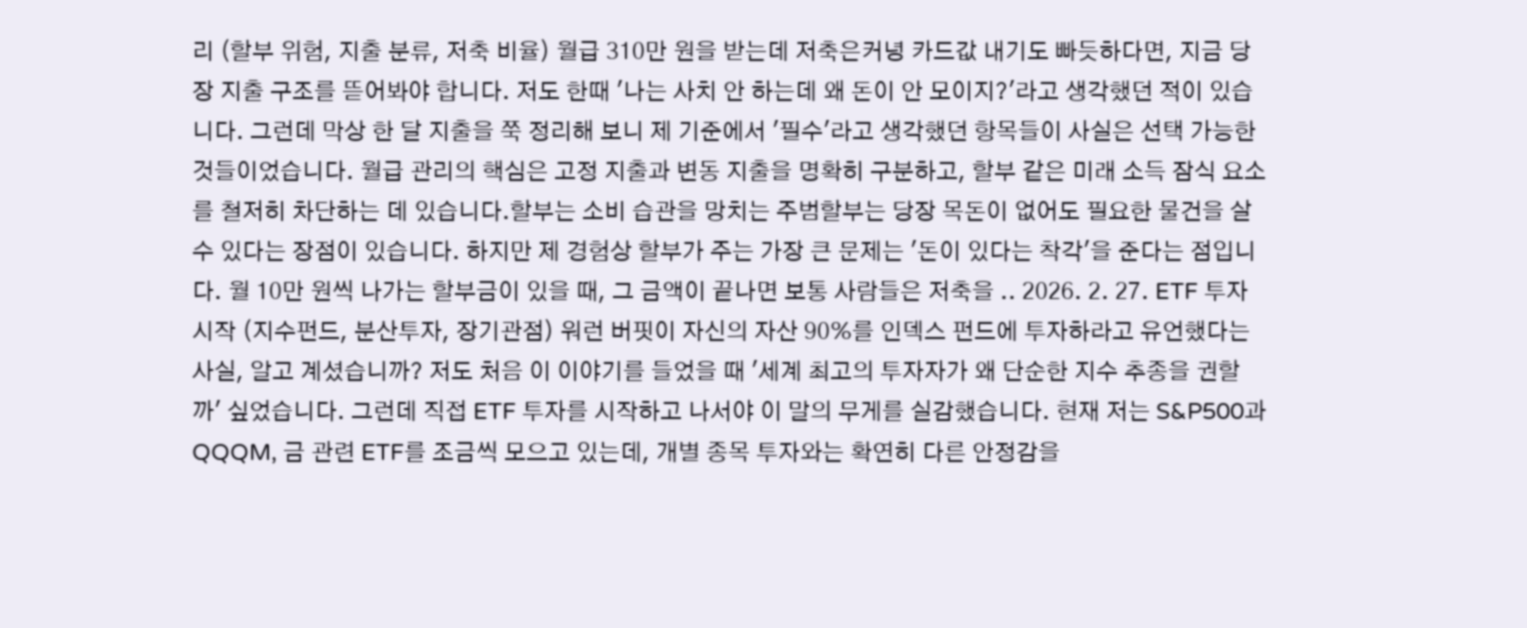리 (할부 위험, 지출 분류, 저축 비율) 월급 310만 원을 받는데 저축은커녕 카드값 내기도 빠듯하다면, 지금 당장 지출 구조를 뜯어봐야 합니다. 저도 한때 '나는 사치 안 하는데 왜 돈이 안 모이지?'라고 생각했던 적이 있습니다. 그런데 막상 한 달 지출을 쭉 정리해 보니 제 기준에서 '필수'라고 생각했던 항목들이 사실은 선택 가능한 것들이었습니다. 월급 관리의 핵심은 고정 지출과 변동 지출을 명확히 구분하고, 할부 같은 미래 소득 잠식 요소를 철저히 차단하는 데 있습니다.할부는 소비 습관을 망치는 주범할부는 당장 목돈이 없어도 필요한 물건을 살 수 있다는 장점이 있습니다. 하지만 제 경험상 할부가 주는 가장 큰 문제는 '돈이 있다는 착각'을 준다는 점입니다. 월 10만 원씩 나가는 할부금이 있을 때, 그 금액이 끝나면 보통 사람들은 저축을 .. 2026. 2. 27. ETF 투자 시작 (지수펀드, 분산투자, 장기관점) 워런 버핏이 자신의 자산 90%를 인덱스 펀드에 투자하라고 유언했다는 사실, 알고 계셨습니까? 저도 처음 이 이야기를 들었을 때 '세계 최고의 투자자가 왜 단순한 지수 추종을 권할까' 싶었습니다. 그런데 직접 ETF 투자를 시작하고 나서야 이 말의 무게를 실감했습니다. 현재 저는 S&P500과 QQQM, 금 관련 ETF를 조금씩 모으고 있는데, 개별 종목 투자와는 확연히 다른 안정감을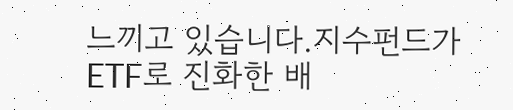느끼고 있습니다.지수펀드가 ETF로 진화한 배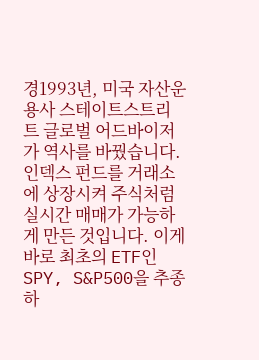경1993년, 미국 자산운용사 스테이트스트리트 글로벌 어드바이저가 역사를 바꿨습니다. 인덱스 펀드를 거래소에 상장시켜 주식처럼 실시간 매매가 가능하게 만든 것입니다. 이게 바로 최초의 ETF인 SPY, S&P500을 추종하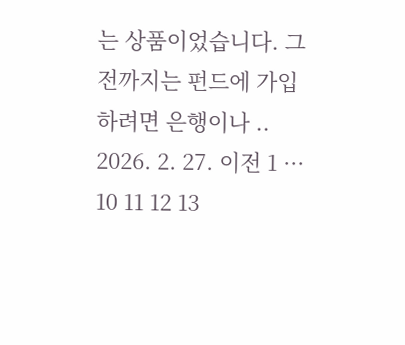는 상품이었습니다. 그전까지는 펀드에 가입하려면 은행이나 .. 2026. 2. 27. 이전 1 ··· 10 11 12 13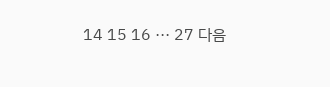14 15 16 ··· 27 다음